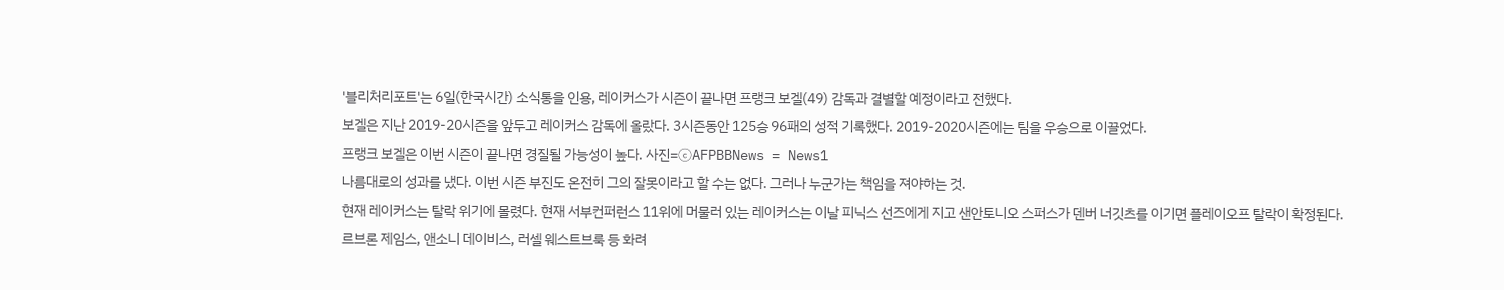'블리처리포트'는 6일(한국시간) 소식통을 인용, 레이커스가 시즌이 끝나면 프랭크 보겔(49) 감독과 결별할 예정이라고 전했다.
보겔은 지난 2019-20시즌을 앞두고 레이커스 감독에 올랐다. 3시즌동안 125승 96패의 성적 기록했다. 2019-2020시즌에는 팀을 우승으로 이끌었다.
프랭크 보겔은 이번 시즌이 끝나면 경질될 가능성이 높다. 사진=ⓒAFPBBNews = News1
나름대로의 성과를 냈다. 이번 시즌 부진도 온전히 그의 잘못이라고 할 수는 없다. 그러나 누군가는 책임을 져야하는 것.
현재 레이커스는 탈락 위기에 몰렸다. 현재 서부컨퍼런스 11위에 머물러 있는 레이커스는 이날 피닉스 선즈에게 지고 샌안토니오 스퍼스가 덴버 너깃츠를 이기면 플레이오프 탈락이 확정된다.
르브론 제임스, 앤소니 데이비스, 러셀 웨스트브룩 등 화려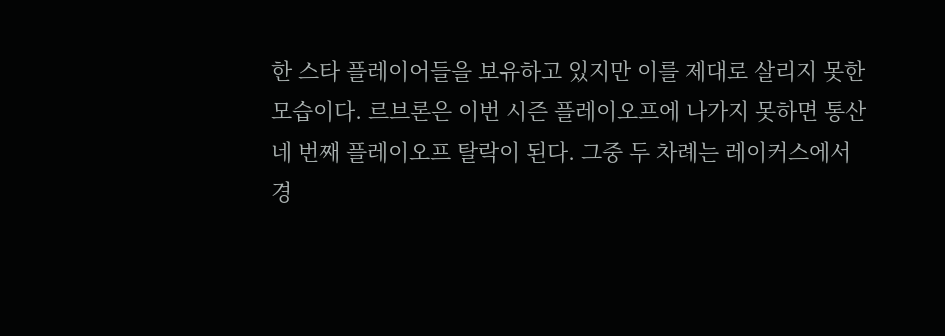한 스타 플레이어들을 보유하고 있지만 이를 제대로 살리지 못한 모습이다. 르브론은 이번 시즌 플레이오프에 나가지 못하면 통산 네 번째 플레이오프 탈락이 된다. 그중 두 차례는 레이커스에서 경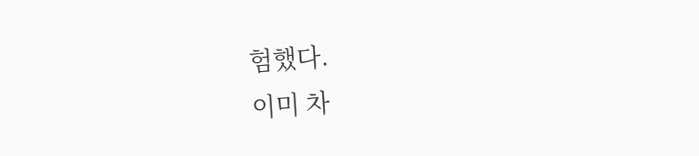험했다.
이미 차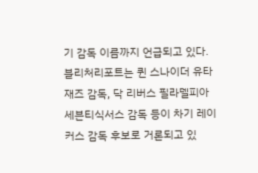기 감독 이름까지 언급되고 있다. 블리처리포트는 퀸 스나이더 유타 재즈 감독, 닥 리버스 필라델피아 세븐티식서스 감독 등이 차기 레이커스 감독 후보로 거론되고 있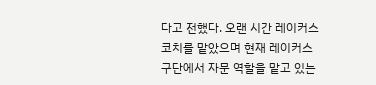다고 전했다. 오랜 시간 레이커스 코치를 맡았으며 현재 레이커스 구단에서 자문 역할을 맡고 있는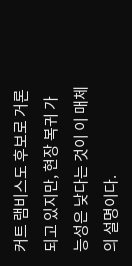커트 램비스도 후보로 거론되고 있지만, 현장 복귀 가능성은 낮다는 것이 이 매체의 설명이다.